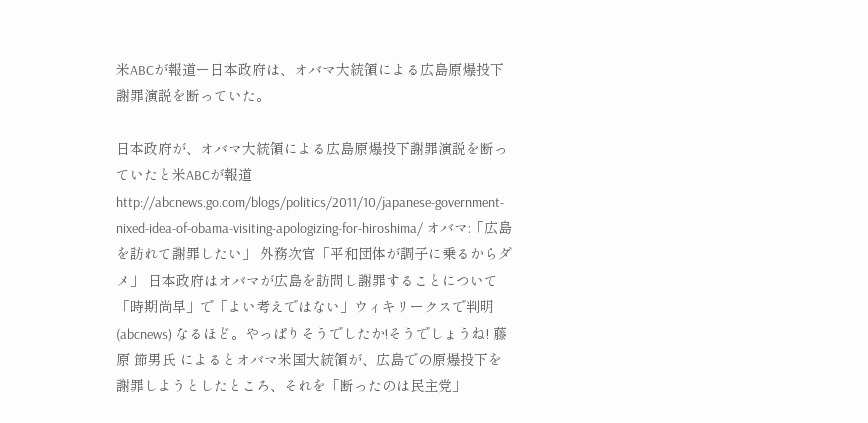米ABCが報道ー日本政府は、オバマ大統領による広島原爆投下謝罪演説を断っていた。

日本政府が、オバマ大統領による広島原爆投下謝罪演説を断っていたと米ABCが報道  http://abcnews.go.com/blogs/politics/2011/10/japanese-government-nixed-idea-of-obama-visiting-apologizing-for-hiroshima/ オバマ:「広島を訪れて謝罪したい」 外務次官「平和団体が調子に乗るからダメ」 日本政府はオバマが広島を訪問し謝罪することについて「時期尚早」で「よい考えではない」ウィキリークスで判明 (abcnews) なるほど。やっぱりそうでしたか!そうでしょうね! 藤原 節男氏 によるとオバマ米国大統領が、広島での原爆投下を謝罪しようとしたところ、それを「断ったのは民主党」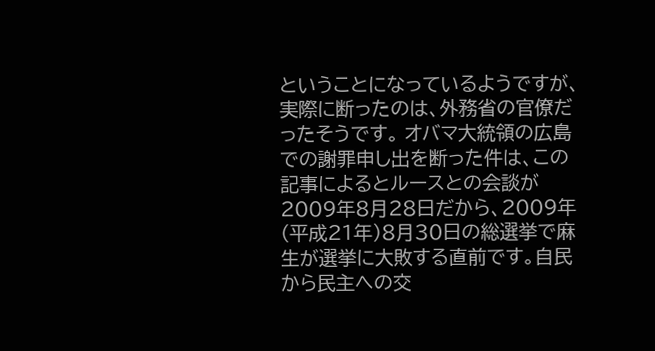ということになっているようですが、実際に断ったのは、外務省の官僚だったそうです。 オバマ大統領の広島での謝罪申し出を断った件は、この記事によるとルースとの会談が2009年8月28日だから、2009年(平成21年)8月30日の総選挙で麻生が選挙に大敗する直前です。自民から民主への交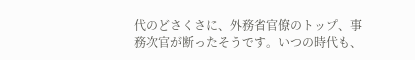代のどさくさに、外務省官僚のトップ、事務次官が断ったそうです。いつの時代も、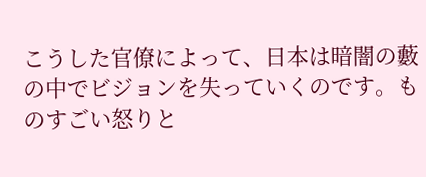こうした官僚によって、日本は暗闇の藪の中でビジョンを失っていくのです。ものすごい怒りと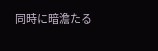同時に暗澹たる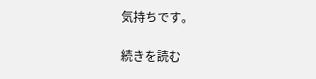気持ちです。

続きを読む